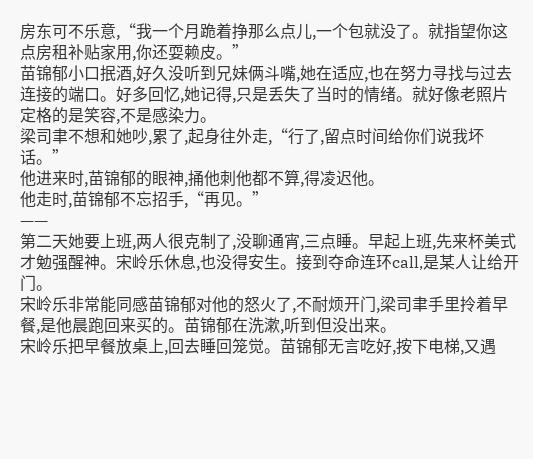房东可不乐意,“我一个月跪着挣那么点儿,一个包就没了。就指望你这点房租补贴家用,你还耍赖皮。”
苗锦郁小口抿酒,好久没听到兄妹俩斗嘴,她在适应,也在努力寻找与过去连接的端口。好多回忆,她记得,只是丢失了当时的情绪。就好像老照片定格的是笑容,不是感染力。
梁司聿不想和她吵,累了,起身往外走,“行了,留点时间给你们说我坏话。”
他进来时,苗锦郁的眼神,捅他刺他都不算,得凌迟他。
他走时,苗锦郁不忘招手,“再见。”
——
第二天她要上班,两人很克制了,没聊通宵,三点睡。早起上班,先来杯美式才勉强醒神。宋岭乐休息,也没得安生。接到夺命连环call,是某人让给开门。
宋岭乐非常能同感苗锦郁对他的怒火了,不耐烦开门,梁司聿手里拎着早餐,是他晨跑回来买的。苗锦郁在洗漱,听到但没出来。
宋岭乐把早餐放桌上,回去睡回笼觉。苗锦郁无言吃好,按下电梯,又遇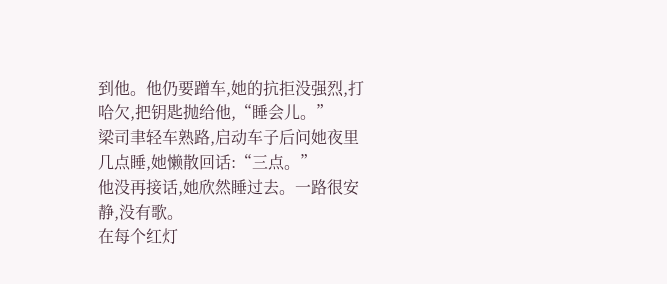到他。他仍要蹭车,她的抗拒没强烈,打哈欠,把钥匙抛给他,“睡会儿。”
梁司聿轻车熟路,启动车子后问她夜里几点睡,她懒散回话:“三点。”
他没再接话,她欣然睡过去。一路很安静,没有歌。
在每个红灯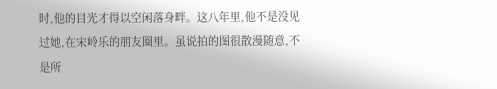时,他的目光才得以空闲落身畔。这八年里,他不是没见过她,在宋岭乐的朋友圈里。虽说拍的图很散漫随意,不是所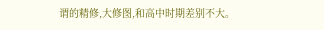谓的精修,大修图,和高中时期差别不大。